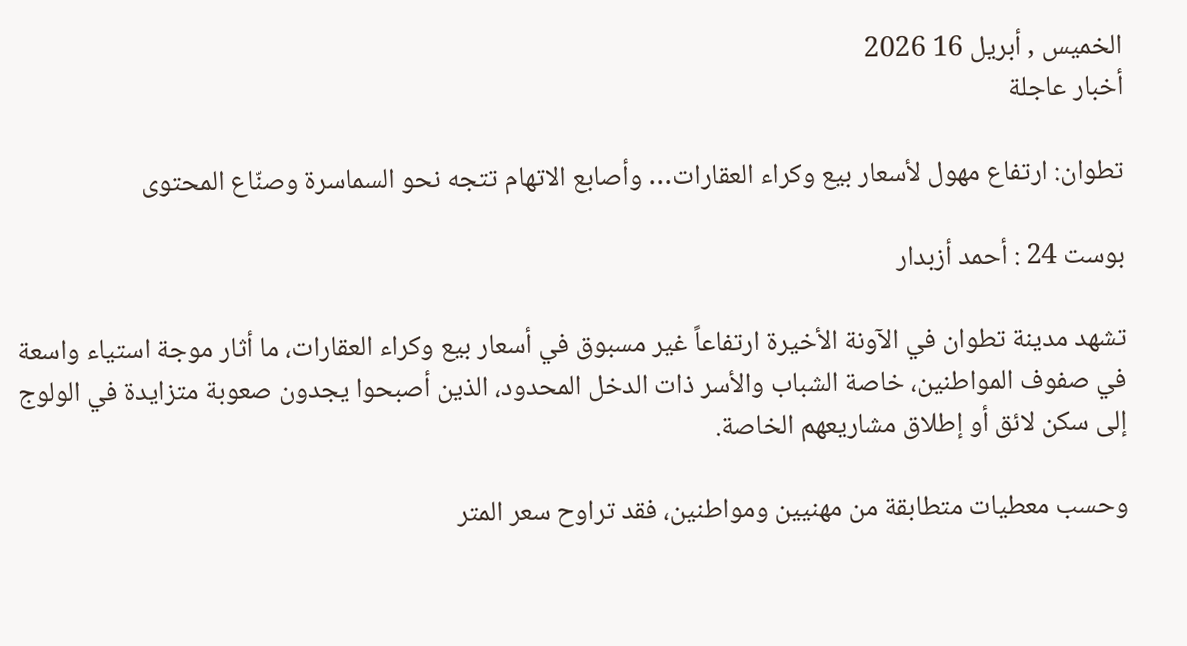الخميس , أبريل 16 2026
أخبار عاجلة

تطوان: ارتفاع مهول لأسعار بيع وكراء العقارات… وأصابع الاتهام تتجه نحو السماسرة وصنّاع المحتوى

بوست 24 : أحمد أزبدار

تشهد مدينة تطوان في الآونة الأخيرة ارتفاعاً غير مسبوق في أسعار بيع وكراء العقارات، ما أثار موجة استياء واسعة في صفوف المواطنين، خاصة الشباب والأسر ذات الدخل المحدود، الذين أصبحوا يجدون صعوبة متزايدة في الولوج إلى سكن لائق أو إطلاق مشاريعهم الخاصة.

وحسب معطيات متطابقة من مهنيين ومواطنين، فقد تراوح سعر المتر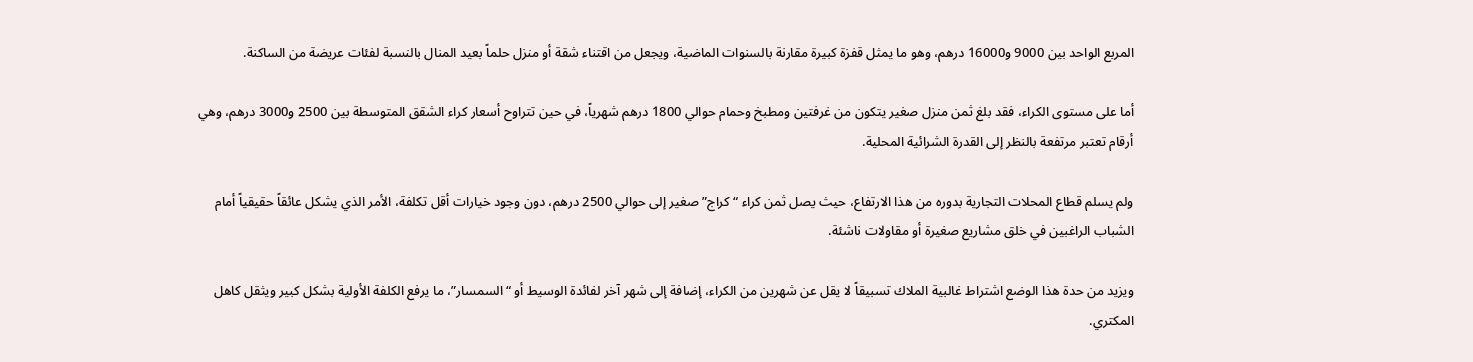المربع الواحد بين 9000 و16000 درهم، وهو ما يمثل قفزة كبيرة مقارنة بالسنوات الماضية، ويجعل من اقتناء شقة أو منزل حلماً بعيد المنال بالنسبة لفئات عريضة من الساكنة.

أما على مستوى الكراء، فقد بلغ ثمن منزل صغير يتكون من غرفتين ومطبخ وحمام حوالي 1800 درهم شهرياً، في حين تتراوح أسعار كراء الشقق المتوسطة بين 2500 و3000 درهم، وهي أرقام تعتبر مرتفعة بالنظر إلى القدرة الشرائية المحلية.

ولم يسلم قطاع المحلات التجارية بدوره من هذا الارتفاع، حيث يصل ثمن كراء “كراج” صغير إلى حوالي 2500 درهم، دون وجود خيارات أقل تكلفة، الأمر الذي يشكل عائقاً حقيقياً أمام الشباب الراغبين في خلق مشاريع صغيرة أو مقاولات ناشئة.

ويزيد من حدة هذا الوضع اشتراط غالبية الملاك تسبيقاً لا يقل عن شهرين من الكراء، إضافة إلى شهر آخر لفائدة الوسيط أو “السمسار”، ما يرفع الكلفة الأولية بشكل كبير ويثقل كاهل المكتري.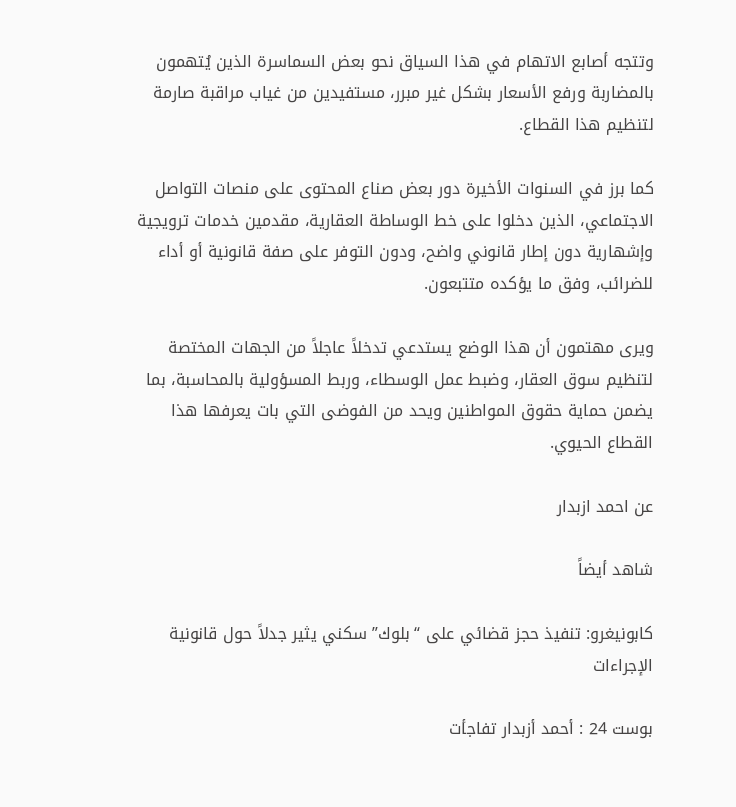وتتجه أصابع الاتهام في هذا السياق نحو بعض السماسرة الذين يُتهمون بالمضاربة ورفع الأسعار بشكل غير مبرر، مستفيدين من غياب مراقبة صارمة لتنظيم هذا القطاع.

كما برز في السنوات الأخيرة دور بعض صناع المحتوى على منصات التواصل الاجتماعي، الذين دخلوا على خط الوساطة العقارية، مقدمين خدمات ترويجية وإشهارية دون إطار قانوني واضح، ودون التوفر على صفة قانونية أو أداء للضرائب، وفق ما يؤكده متتبعون.

ويرى مهتمون أن هذا الوضع يستدعي تدخلاً عاجلاً من الجهات المختصة لتنظيم سوق العقار، وضبط عمل الوسطاء، وربط المسؤولية بالمحاسبة، بما يضمن حماية حقوق المواطنين ويحد من الفوضى التي بات يعرفها هذا القطاع الحيوي.

عن احمد ازبدار

شاهد أيضاً

كابونيغرو: تنفيذ حجز قضائي على “بلوك” سكني يثير جدلاً حول قانونية الإجراءات

بوست 24 : أحمد أزبدار تفاجأت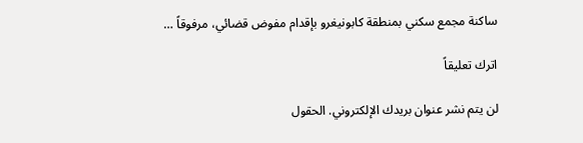ساكنة مجمع سكني بمنطقة كابونيغرو بإقدام مفوض قضائي، مرفوقاً …

اترك تعليقاً

لن يتم نشر عنوان بريدك الإلكتروني. الحقول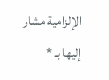الإلزامية مشار إليها بـ *